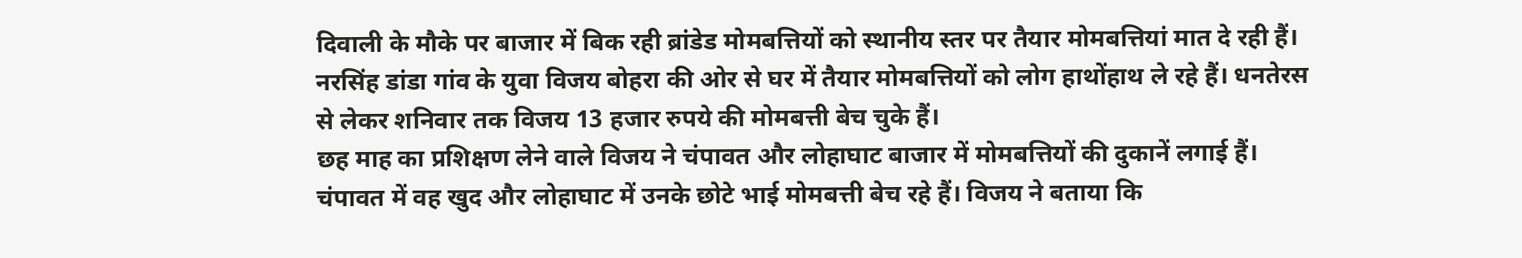दिवाली के मौके पर बाजार में बिक रही ब्रांडेड मोमबत्तियों को स्थानीय स्तर पर तैयार मोमबत्तियां मात दे रही हैं। नरसिंह डांडा गांव के युवा विजय बोहरा की ओर से घर में तैयार मोमबत्तियों को लोग हाथोंहाथ ले रहे हैं। धनतेरस से लेकर शनिवार तक विजय 13 हजार रुपये की मोमबत्ती बेच चुके हैं।
छह माह का प्रशिक्षण लेने वाले विजय ने चंपावत और लोहाघाट बाजार में मोमबत्तियों की दुकानें लगाई हैं। चंपावत में वह खुद और लोहाघाट में उनके छोटे भाई मोमबत्ती बेच रहे हैं। विजय ने बताया कि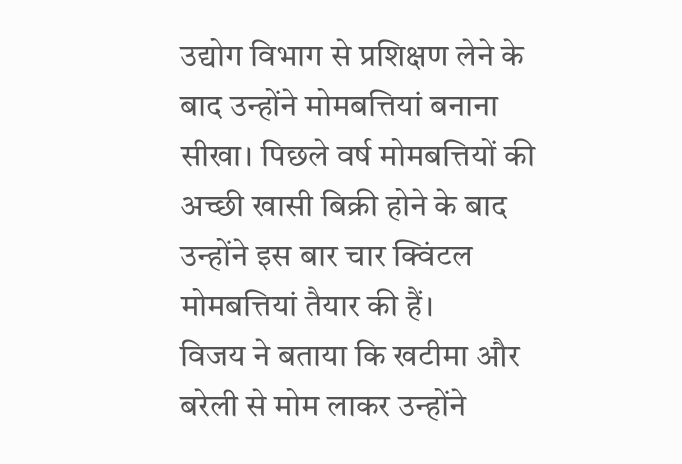उद्योग विभाग से प्रशिक्षण लेने के बाद उन्होंने मोमबत्तियां बनाना सीखा। पिछले वर्ष मोमबत्तियों की अच्छी खासी बिक्री होने के बाद उन्होंने इस बार चार क्विंटल मोमबत्तियां तैयार की हैं।
विजय ने बताया कि खटीमा और बरेली से मोम लाकर उन्होंने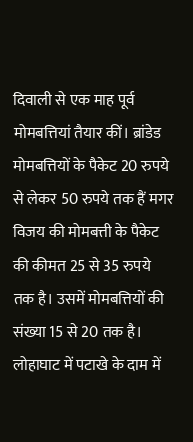दिवाली से एक माह पूर्व मोमबत्तियां तैयार कीं। ब्रांडेड मोमबत्तियों के पैकेट 20 रुपये से लेकर 50 रुपये तक हैं मगर विजय की मोमबत्ती के पैकेट की कीमत 25 से 35 रुपये तक है। उसमें मोमबत्तियों की संख्या 15 से 20 तक है।
लोहाघाट में पटाखे के दाम में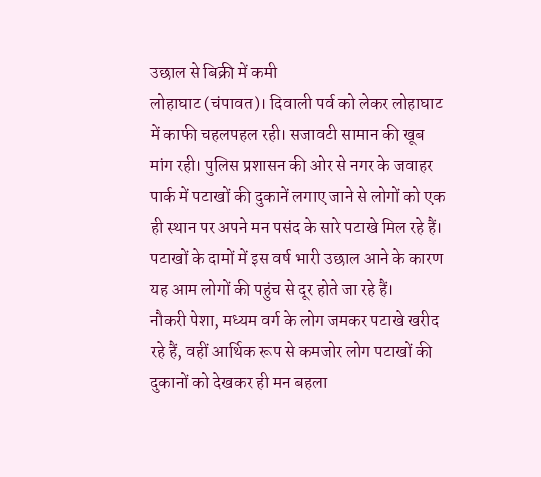उछाल से बिक्री में कमी
लोहाघाट (चंपावत)। दिवाली पर्व को लेकर लोहाघाट में काफी चहलपहल रही। सजावटी सामान की खूब मांग रही। पुलिस प्रशासन की ओर से नगर के जवाहर पार्क में पटाखों की दुकानें लगाए जाने से लोगों को एक ही स्थान पर अपने मन पसंद के सारे पटाखे मिल रहे हैं। पटाखों के दामों में इस वर्ष भारी उछाल आने के कारण यह आम लोगों की पहुंच से दूर होते जा रहे हैं।
नौकरी पेशा, मध्यम वर्ग के लोग जमकर पटाखे खरीद रहे हैं, वहीं आर्थिक रूप से कमजोर लोग पटाखों की दुकानों को देखकर ही मन बहला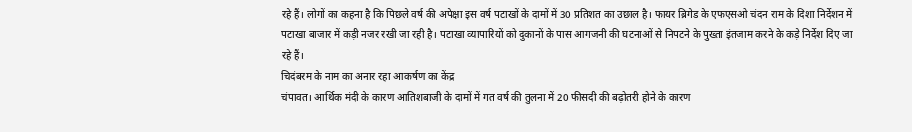रहे हैं। लोगों का कहना है कि पिछले वर्ष की अपेक्षा इस वर्ष पटाखों के दामों में 30 प्रतिशत का उछाल है। फायर ब्रिगेड के एफएसओ चंदन राम के दिशा निर्देशन में पटाखा बाजार में कड़ी नजर रखी जा रही है। पटाखा व्यापारियों को दुकानों के पास आगजनी की घटनाओं से निपटने के पुख्ता इंतजाम करने के कड़े निर्देश दिए जा रहे हैं।
चिदंबरम के नाम का अनार रहा आकर्षण का केंद्र
चंपावत। आर्थिक मंदी के कारण आतिशबाजी के दामों में गत वर्ष की तुलना में 20 फीसदी की बढ़ोतरी होने के कारण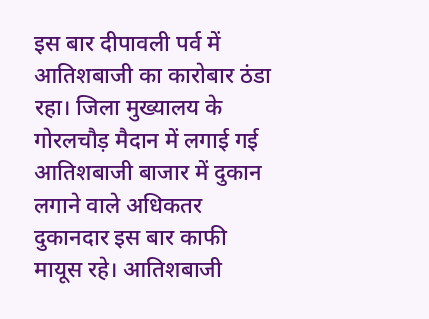इस बार दीपावली पर्व में आतिशबाजी का कारोबार ठंडा रहा। जिला मुख्यालय के गोरलचौड़ मैदान में लगाई गई आतिशबाजी बाजार में दुकान लगाने वाले अधिकतर दुकानदार इस बार काफी मायूस रहे। आतिशबाजी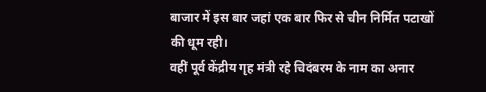बाजार में इस बार जहां एक बार फिर से चीन निर्मित पटाखों की धूम रही।
वहीं पूर्व केंद्रीय गृह मंत्री रहे चिदंबरम के नाम का अनार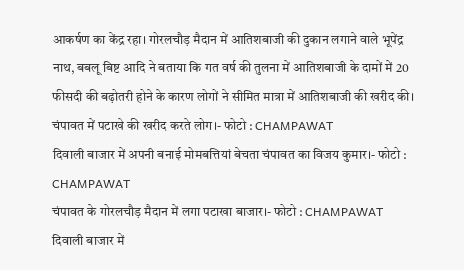आकर्षण का केंद्र रहा। गोरलचौड़ मैदान में आतिशबाजी की दुकान लगाने वाले भूपेंद्र नाथ, बबलू बिष्ट आदि ने बताया कि गत वर्ष की तुलना में आतिशबाजी के दामों में 20 फीसदी की बढ़ोतरी होने के कारण लोगों ने सीमित मात्रा में आतिशबाजी की खरीद की।
चंपावत में पटाखे की खरीद करते लोग।- फोटो : CHAMPAWAT
दिवाली बाजार में अपनी बनाई मोमबत्तियां बेचता चंपावत का विजय कुमार।- फोटो : CHAMPAWAT
चंपावत के गोरलचौड़ मैदान में लगा पटाखा बाजार।- फोटो : CHAMPAWAT
दिवाली बाजार में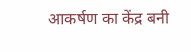आकर्षण का केंद्र बनी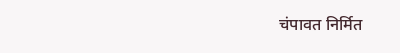चंपावत निर्मित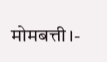मोमबत्ती।-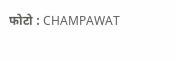फोटो : CHAMPAWAT